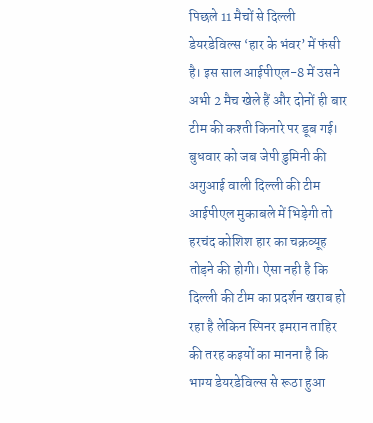पिछले 11 मैचों से दिल्ली डेयरडेविल्स ‘हार के भंवर’ में फंसी है। इस साल आईपीएल-8 में उसने अभी 2 मैच खेले हैं और दोनों ही बार टीम की कश्ती किनारे पर डूब गई।
बुधवार को जब जेपी डुमिनी की अगुआई वाली दिल्ली की टीम आईपीएल मुकाबले में भिड़ेगी तो हरचंद कोशिश हार का चक्रव्यूह तोड़ने की होगी। ऐसा नही है कि दिल्ली की टीम का प्रदर्शन खराब हो रहा है लेकिन स्पिनर इमरान ताहिर की तरह कइयों का मानना है कि भाग्य डेयरडेविल्स से रूठा हुआ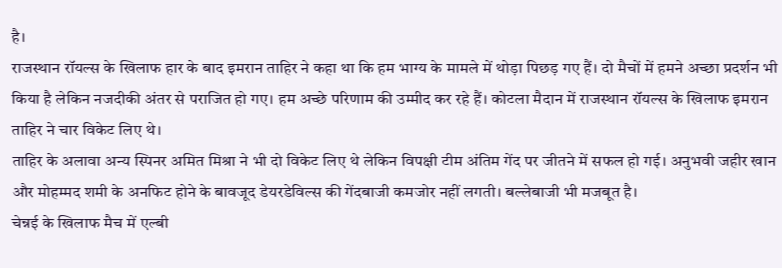है।
राजस्थान रॉयल्स के खिलाफ हार के बाद इमरान ताहिर ने कहा था कि हम भाग्य के मामले में थोड़ा पिछड़ गए हैं। दो मैचों में हमने अच्छा प्रदर्शन भी किया है लेकिन नजदीकी अंतर से पराजित हो गए। हम अच्छे परिणाम की उम्मीद कर रहे हैं। कोटला मैदान में राजस्थान रॉयल्स के खिलाफ इमरान ताहिर ने चार विकेट लिए थे।
ताहिर के अलावा अन्य स्पिनर अमित मिश्रा ने भी दो विकेट लिए थे लेकिन विपक्षी टीम अंतिम गेंद पर जीतने में सफल हो गई। अनुभवी जहीर खान और मोहम्मद शमी के अनफिट होने के बावजूद डेयरडेविल्स की गेंदबाजी कमजोर नहीं लगती। बल्लेबाजी भी मजबूत है।
चेन्नई के खिलाफ मैच में एल्बी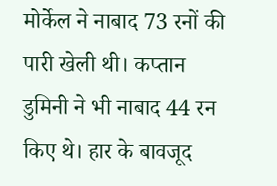मोर्केल ने नाबाद 73 रनों की पारी खेली थी। कप्तान डुमिनी ने भी नाबाद 44 रन किए थे। हार के बावजूद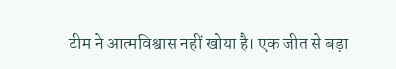टीम ने आत्मविश्वास नहीं खोया है। एक जीत से बड़ा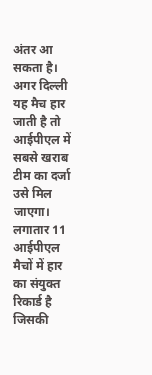अंतर आ सकता है।
अगर दिल्ली यह मैच हार जाती है तो आईपीएल में सबसे खराब टीम का दर्जा उसे मिल जाएगा। लगातार 11 आईपीएल मैचों में हार का संयुक्त रिकार्ड है जिसकी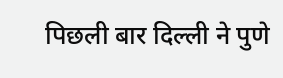पिछली बार दिल्ली ने पुणे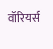वॉरियर्स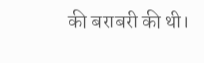की बराबरी की थी।